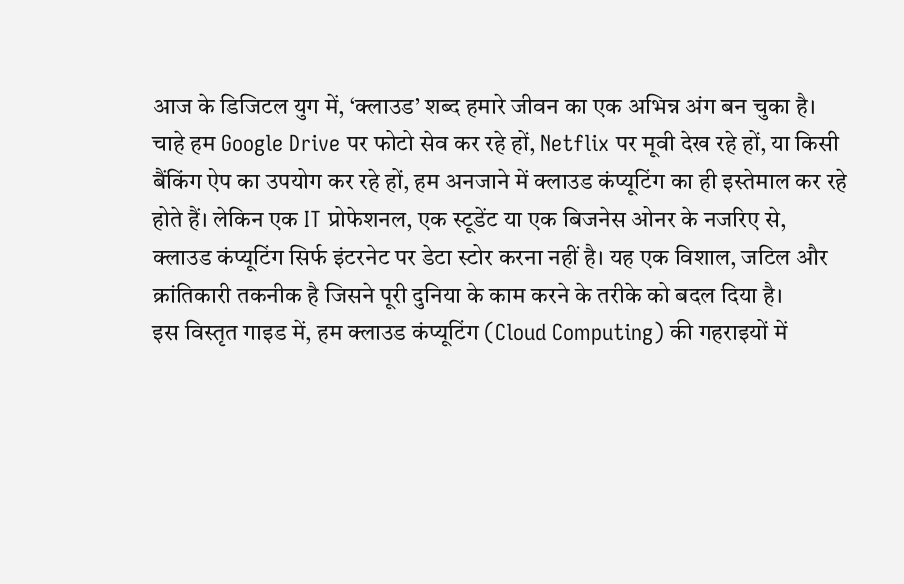आज के डिजिटल युग में, ‘क्लाउड’ शब्द हमारे जीवन का एक अभिन्न अंग बन चुका है। चाहे हम Google Drive पर फोटो सेव कर रहे हों, Netflix पर मूवी देख रहे हों, या किसी बैंकिंग ऐप का उपयोग कर रहे हों, हम अनजाने में क्लाउड कंप्यूटिंग का ही इस्तेमाल कर रहे होते हैं। लेकिन एक IT प्रोफेशनल, एक स्टूडेंट या एक बिजनेस ओनर के नजरिए से, क्लाउड कंप्यूटिंग सिर्फ इंटरनेट पर डेटा स्टोर करना नहीं है। यह एक विशाल, जटिल और क्रांतिकारी तकनीक है जिसने पूरी दुनिया के काम करने के तरीके को बदल दिया है।
इस विस्तृत गाइड में, हम क्लाउड कंप्यूटिंग (Cloud Computing) की गहराइयों में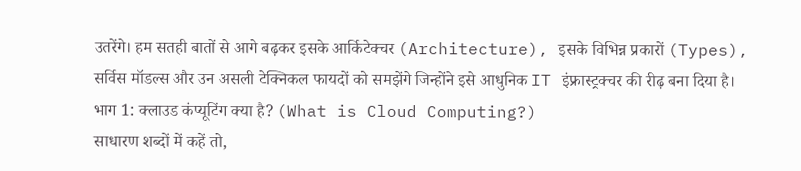उतरेंगे। हम सतही बातों से आगे बढ़कर इसके आर्किटेक्चर (Architecture), इसके विभिन्न प्रकारों (Types), सर्विस मॉडल्स और उन असली टेक्निकल फायदों को समझेंगे जिन्होंने इसे आधुनिक IT इंफ्रास्ट्रक्चर की रीढ़ बना दिया है।
भाग 1: क्लाउड कंप्यूटिंग क्या है? (What is Cloud Computing?)
साधारण शब्दों में कहें तो,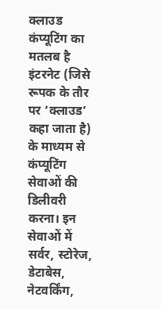क्लाउड कंप्यूटिंग का मतलब है इंटरनेट (जिसे रूपक के तौर पर ‘क्लाउड’ कहा जाता है) के माध्यम से कंप्यूटिंग सेवाओं की डिलीवरी करना। इन सेवाओं में सर्वर, स्टोरेज, डेटाबेस, नेटवर्किंग,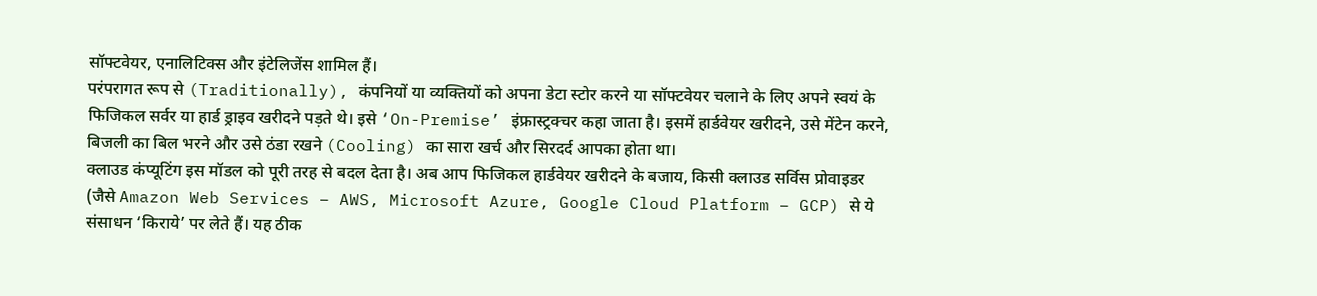सॉफ्टवेयर, एनालिटिक्स और इंटेलिजेंस शामिल हैं।
परंपरागत रूप से (Traditionally), कंपनियों या व्यक्तियों को अपना डेटा स्टोर करने या सॉफ्टवेयर चलाने के लिए अपने स्वयं के फिजिकल सर्वर या हार्ड ड्राइव खरीदने पड़ते थे। इसे ‘On-Premise’ इंफ्रास्ट्रक्चर कहा जाता है। इसमें हार्डवेयर खरीदने, उसे मेंटेन करने, बिजली का बिल भरने और उसे ठंडा रखने (Cooling) का सारा खर्च और सिरदर्द आपका होता था।
क्लाउड कंप्यूटिंग इस मॉडल को पूरी तरह से बदल देता है। अब आप फिजिकल हार्डवेयर खरीदने के बजाय, किसी क्लाउड सर्विस प्रोवाइडर (जैसे Amazon Web Services – AWS, Microsoft Azure, Google Cloud Platform – GCP) से ये संसाधन ‘किराये’ पर लेते हैं। यह ठीक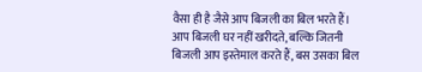वैसा ही है जैसे आप बिजली का बिल भरते हैं। आप बिजली घर नहीं खरीदते, बल्कि जितनी बिजली आप इस्तेमाल करते हैं, बस उसका बिल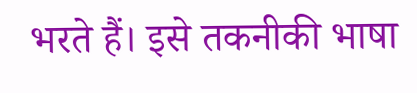भरते हैं। इसे तकनीकी भाषा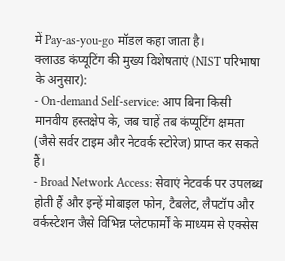में Pay-as-you-go मॉडल कहा जाता है।
क्लाउड कंप्यूटिंग की मुख्य विशेषताएं (NIST परिभाषा के अनुसार):
- On-demand Self-service: आप बिना किसी मानवीय हस्तक्षेप के, जब चाहें तब कंप्यूटिंग क्षमता (जैसे सर्वर टाइम और नेटवर्क स्टोरेज) प्राप्त कर सकते हैं।
- Broad Network Access: सेवाएं नेटवर्क पर उपलब्ध होती हैं और इन्हें मोबाइल फोन, टैबलेट, लैपटॉप और वर्कस्टेशन जैसे विभिन्न प्लेटफार्मों के माध्यम से एक्सेस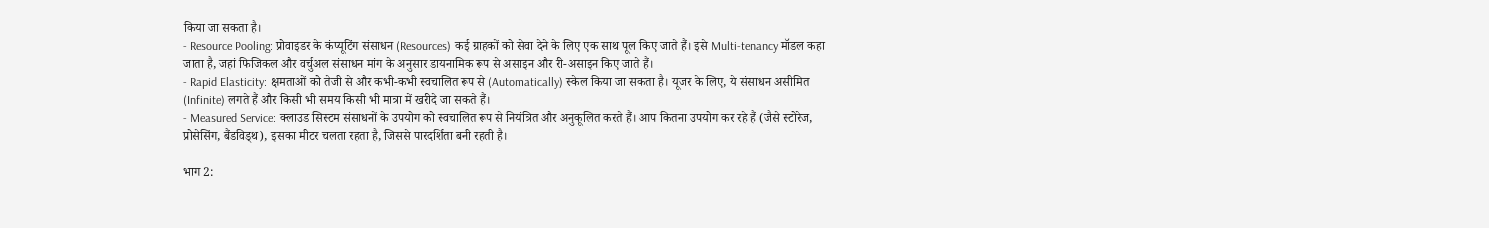किया जा सकता है।
- Resource Pooling: प्रोवाइडर के कंप्यूटिंग संसाधन (Resources) कई ग्राहकों को सेवा देने के लिए एक साथ पूल किए जाते हैं। इसे Multi-tenancy मॉडल कहा जाता है, जहां फिजिकल और वर्चुअल संसाधन मांग के अनुसार डायनामिक रूप से असाइन और री-असाइन किए जाते हैं।
- Rapid Elasticity: क्षमताओं को तेजी से और कभी-कभी स्वचालित रूप से (Automatically) स्केल किया जा सकता है। यूजर के लिए, ये संसाधन असीमित (Infinite) लगते हैं और किसी भी समय किसी भी मात्रा में खरीदे जा सकते हैं।
- Measured Service: क्लाउड सिस्टम संसाधनों के उपयोग को स्वचालित रूप से नियंत्रित और अनुकूलित करते हैं। आप कितना उपयोग कर रहे हैं (जैसे स्टोरेज, प्रोसेसिंग, बैंडविड्थ), इसका मीटर चलता रहता है, जिससे पारदर्शिता बनी रहती है।

भाग 2: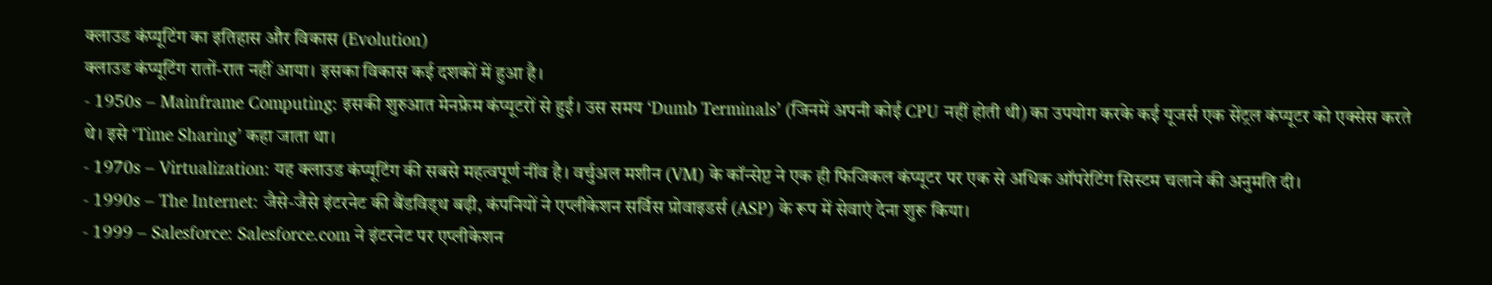क्लाउड कंप्यूटिंग का इतिहास और विकास (Evolution)
क्लाउड कंप्यूटिंग रातों-रात नहीं आया। इसका विकास कई दशकों में हुआ है।
- 1950s – Mainframe Computing: इसकी शुरुआत मेनफ्रेम कंप्यूटरों से हुई। उस समय ‘Dumb Terminals’ (जिनमें अपनी कोई CPU नहीं होती थी) का उपयोग करके कई यूजर्स एक सेंट्रल कंप्यूटर को एक्सेस करते थे। इसे ‘Time Sharing’ कहा जाता था।
- 1970s – Virtualization: यह क्लाउड कंप्यूटिंग की सबसे महत्वपूर्ण नींव है। वर्चुअल मशीन (VM) के कॉन्सेप्ट ने एक ही फिजिकल कंप्यूटर पर एक से अधिक ऑपरेटिंग सिस्टम चलाने की अनुमति दी।
- 1990s – The Internet: जैसे-जैसे इंटरनेट की बैंडविड्थ बढ़ी, कंपनियों ने एप्लीकेशन सर्विस प्रोवाइडर्स (ASP) के रूप में सेवाएं देना शुरू किया।
- 1999 – Salesforce: Salesforce.com ने इंटरनेट पर एप्लीकेशन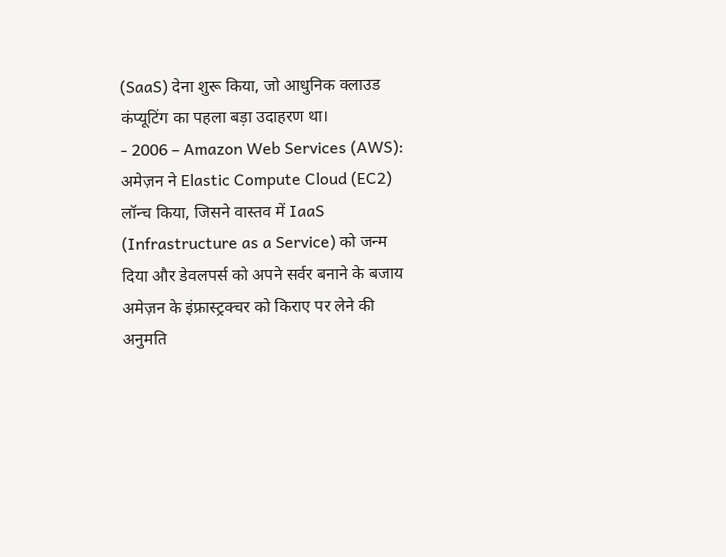(SaaS) देना शुरू किया, जो आधुनिक क्लाउड कंप्यूटिंग का पहला बड़ा उदाहरण था।
- 2006 – Amazon Web Services (AWS): अमेज़न ने Elastic Compute Cloud (EC2) लॉन्च किया, जिसने वास्तव में IaaS (Infrastructure as a Service) को जन्म दिया और डेवलपर्स को अपने सर्वर बनाने के बजाय अमेज़न के इंफ्रास्ट्रक्चर को किराए पर लेने की अनुमति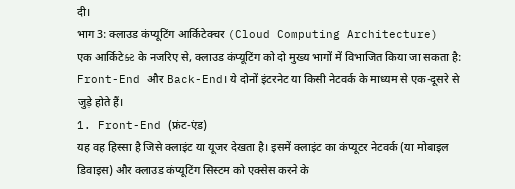दी।
भाग 3: क्लाउड कंप्यूटिंग आर्किटेक्चर (Cloud Computing Architecture)
एक आर्किटेક્ટ के नजरिए से, क्लाउड कंप्यूटिंग को दो मुख्य भागों में विभाजित किया जा सकता है: Front-End और Back-End। ये दोनों इंटरनेट या किसी नेटवर्क के माध्यम से एक-दूसरे से जुड़े होते हैं।
1. Front-End (फ्रंट-एंड)
यह वह हिस्सा है जिसे क्लाइंट या यूजर देखता है। इसमें क्लाइंट का कंप्यूटर नेटवर्क (या मोबाइल डिवाइस) और क्लाउड कंप्यूटिंग सिस्टम को एक्सेस करने के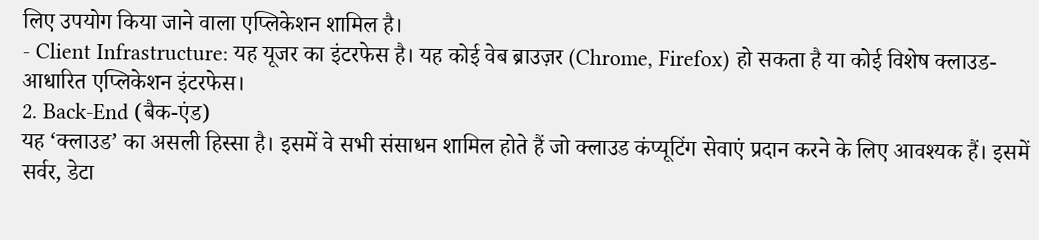लिए उपयोग किया जाने वाला एप्लिकेशन शामिल है।
- Client Infrastructure: यह यूजर का इंटरफेस है। यह कोई वेब ब्राउज़र (Chrome, Firefox) हो सकता है या कोई विशेष क्लाउड-आधारित एप्लिकेशन इंटरफेस।
2. Back-End (बैक-एंड)
यह ‘क्लाउड’ का असली हिस्सा है। इसमें वे सभी संसाधन शामिल होते हैं जो क्लाउड कंप्यूटिंग सेवाएं प्रदान करने के लिए आवश्यक हैं। इसमें सर्वर, डेटा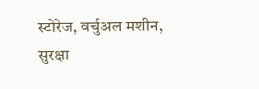स्टोरेज, वर्चुअल मशीन, सुरक्षा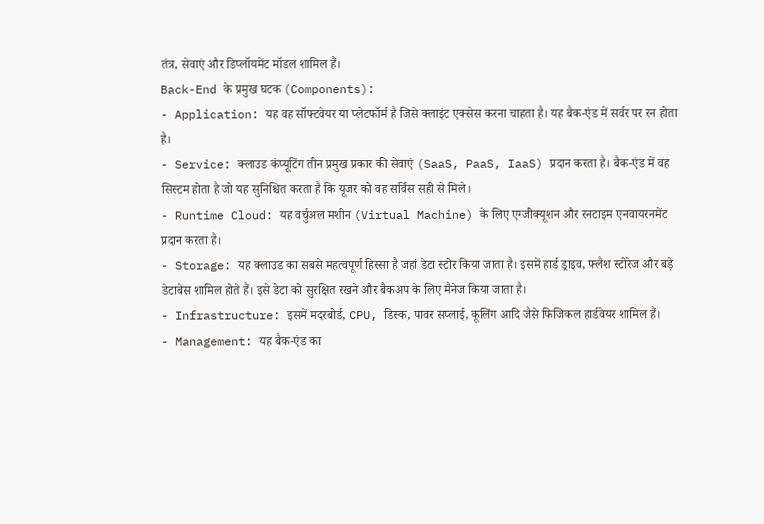तंत्र, सेवाएं और डिप्लॉयमेंट मॉडल शामिल हैं।
Back-End के प्रमुख घटक (Components):
- Application: यह वह सॉफ्टवेयर या प्लेटफॉर्म है जिसे क्लाइंट एक्सेस करना चाहता है। यह बैक-एंड में सर्वर पर रन होता है।
- Service: क्लाउड कंप्यूटिंग तीन प्रमुख प्रकार की सेवाएं (SaaS, PaaS, IaaS) प्रदान करता है। बैक-एंड में वह सिस्टम होता है जो यह सुनिश्चित करता है कि यूजर को वह सर्विस सही से मिले।
- Runtime Cloud: यह वर्चुअल मशीन (Virtual Machine) के लिए एग्जीक्यूशन और रनटाइम एनवायरनमेंट प्रदान करता है।
- Storage: यह क्लाउड का सबसे महत्वपूर्ण हिस्सा है जहां डेटा स्टोर किया जाता है। इसमें हार्ड ड्राइव, फ्लैश स्टोरेज और बड़े डेटाबेस शामिल होते हैं। इसे डेटा को सुरक्षित रखने और बैकअप के लिए मैनेज किया जाता है।
- Infrastructure: इसमें मदरबोर्ड, CPU, डिस्क, पावर सप्लाई, कूलिंग आदि जैसे फिजिकल हार्डवेयर शामिल हैं।
- Management: यह बैक-एंड का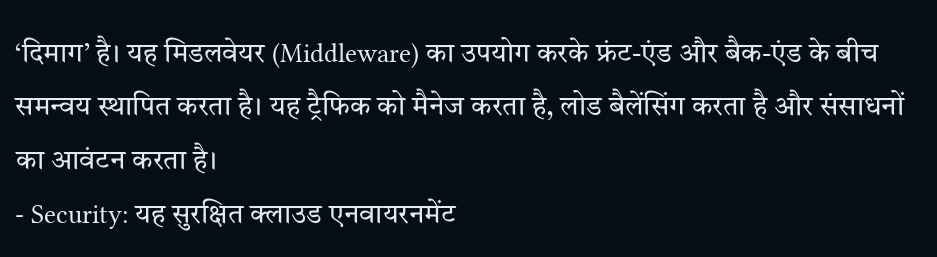‘दिमाग’ है। यह मिडलवेयर (Middleware) का उपयोग करके फ्रंट-एंड और बैक-एंड के बीच समन्वय स्थापित करता है। यह ट्रैफिक को मैनेज करता है, लोड बैलेंसिंग करता है और संसाधनों का आवंटन करता है।
- Security: यह सुरक्षित क्लाउड एनवायरनमेंट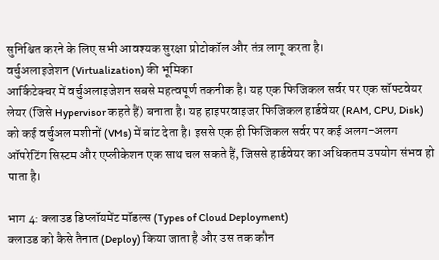सुनिश्चित करने के लिए सभी आवश्यक सुरक्षा प्रोटोकॉल और तंत्र लागू करता है।
वर्चुअलाइजेशन (Virtualization) की भूमिका
आर्किटेक्चर में वर्चुअलाइजेशन सबसे महत्वपूर्ण तकनीक है। यह एक फिजिकल सर्वर पर एक सॉफ्टवेयर लेयर (जिसे Hypervisor कहते हैं) बनाता है। यह हाइपरवाइजर फिजिकल हार्डवेयर (RAM, CPU, Disk) को कई वर्चुअल मशीनों (VMs) में बांट देता है। इससे एक ही फिजिकल सर्वर पर कई अलग-अलग ऑपरेटिंग सिस्टम और एप्लीकेशन एक साथ चल सकते हैं, जिससे हार्डवेयर का अधिकतम उपयोग संभव हो पाता है।

भाग 4: क्लाउड डिप्लॉयमेंट मॉडल्स (Types of Cloud Deployment)
क्लाउड को कैसे तैनात (Deploy) किया जाता है और उस तक कौन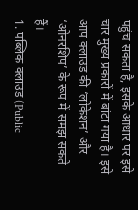पहुंच सकता है, इसके आधार पर इसे चार मुख्य प्रकारों में बांटा गया है। इसे आप क्लाउड की ‘लोकेशन’ और ‘ओनरशिप’ के रूप में समझ सकते हैं।
1. पब्लिक क्लाउड (Public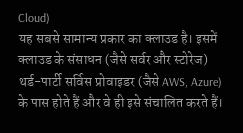Cloud)
यह सबसे सामान्य प्रकार का क्लाउड है। इसमें क्लाउड के संसाधन (जैसे सर्वर और स्टोरेज) थर्ड-पार्टी सर्विस प्रोवाइडर (जैसे AWS, Azure) के पास होते हैं और वे ही इसे संचालित करते हैं।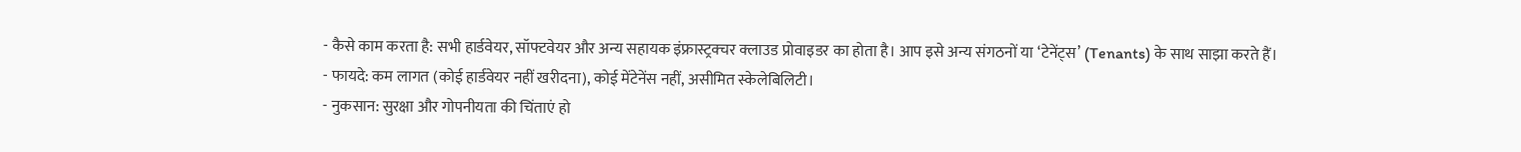- कैसे काम करता है: सभी हार्डवेयर, सॉफ्टवेयर और अन्य सहायक इंफ्रास्ट्रक्चर क्लाउड प्रोवाइडर का होता है। आप इसे अन्य संगठनों या ‘टेनेंट्स’ (Tenants) के साथ साझा करते हैं।
- फायदे: कम लागत (कोई हार्डवेयर नहीं खरीदना), कोई मेंटेनेंस नहीं, असीमित स्केलेबिलिटी।
- नुकसान: सुरक्षा और गोपनीयता की चिंताएं हो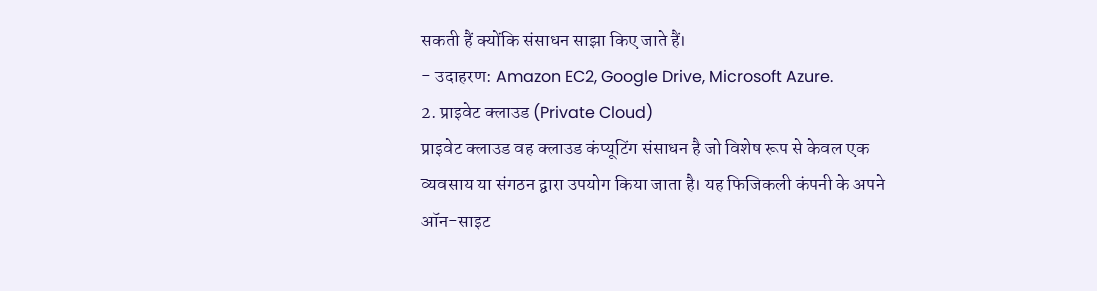सकती हैं क्योंकि संसाधन साझा किए जाते हैं।
- उदाहरण: Amazon EC2, Google Drive, Microsoft Azure.
2. प्राइवेट क्लाउड (Private Cloud)
प्राइवेट क्लाउड वह क्लाउड कंप्यूटिंग संसाधन है जो विशेष रूप से केवल एक व्यवसाय या संगठन द्वारा उपयोग किया जाता है। यह फिजिकली कंपनी के अपने ऑन-साइट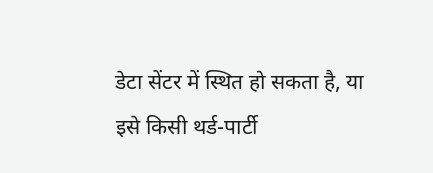डेटा सेंटर में स्थित हो सकता है, या इसे किसी थर्ड-पार्टी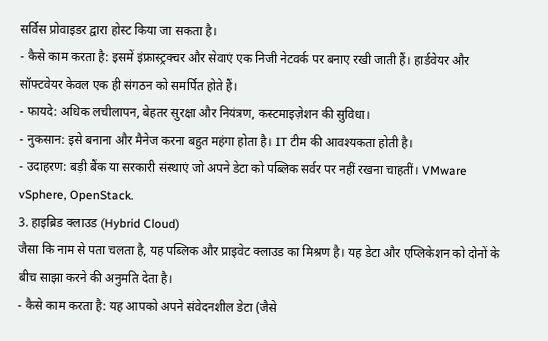सर्विस प्रोवाइडर द्वारा होस्ट किया जा सकता है।
- कैसे काम करता है: इसमें इंफ्रास्ट्रक्चर और सेवाएं एक निजी नेटवर्क पर बनाए रखी जाती हैं। हार्डवेयर और सॉफ्टवेयर केवल एक ही संगठन को समर्पित होते हैं।
- फायदे: अधिक लचीलापन, बेहतर सुरक्षा और नियंत्रण, कस्टमाइज़ेशन की सुविधा।
- नुकसान: इसे बनाना और मैनेज करना बहुत महंगा होता है। IT टीम की आवश्यकता होती है।
- उदाहरण: बड़ी बैंक या सरकारी संस्थाएं जो अपने डेटा को पब्लिक सर्वर पर नहीं रखना चाहतीं। VMware vSphere, OpenStack.
3. हाइब्रिड क्लाउड (Hybrid Cloud)
जैसा कि नाम से पता चलता है, यह पब्लिक और प्राइवेट क्लाउड का मिश्रण है। यह डेटा और एप्लिकेशन को दोनों के बीच साझा करने की अनुमति देता है।
- कैसे काम करता है: यह आपको अपने संवेदनशील डेटा (जैसे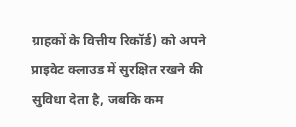ग्राहकों के वित्तीय रिकॉर्ड) को अपने प्राइवेट क्लाउड में सुरक्षित रखने की सुविधा देता है, जबकि कम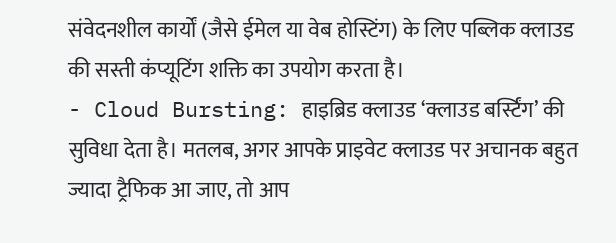संवेदनशील कार्यों (जैसे ईमेल या वेब होस्टिंग) के लिए पब्लिक क्लाउड की सस्ती कंप्यूटिंग शक्ति का उपयोग करता है।
- Cloud Bursting: हाइब्रिड क्लाउड ‘क्लाउड बर्स्टिंग’ की सुविधा देता है। मतलब, अगर आपके प्राइवेट क्लाउड पर अचानक बहुत ज्यादा ट्रैफिक आ जाए, तो आप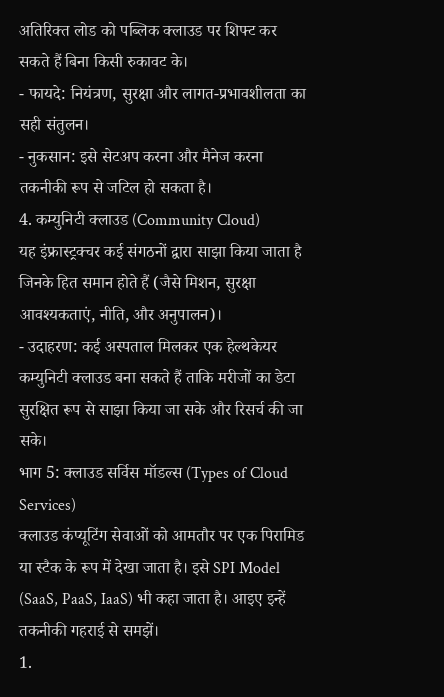अतिरिक्त लोड को पब्लिक क्लाउड पर शिफ्ट कर सकते हैं बिना किसी रुकावट के।
- फायदे: नियंत्रण, सुरक्षा और लागत-प्रभावशीलता का सही संतुलन।
- नुकसान: इसे सेटअप करना और मैनेज करना तकनीकी रूप से जटिल हो सकता है।
4. कम्युनिटी क्लाउड (Community Cloud)
यह इंफ्रास्ट्रक्चर कई संगठनों द्वारा साझा किया जाता है जिनके हित समान होते हैं (जैसे मिशन, सुरक्षा आवश्यकताएं, नीति, और अनुपालन)।
- उदाहरण: कई अस्पताल मिलकर एक हेल्थकेयर कम्युनिटी क्लाउड बना सकते हैं ताकि मरीजों का डेटा सुरक्षित रूप से साझा किया जा सके और रिसर्च की जा सके।
भाग 5: क्लाउड सर्विस मॉडल्स (Types of Cloud Services)
क्लाउड कंप्यूटिंग सेवाओं को आमतौर पर एक पिरामिड या स्टैक के रूप में देखा जाता है। इसे SPI Model (SaaS, PaaS, IaaS) भी कहा जाता है। आइए इन्हें तकनीकी गहराई से समझें।
1.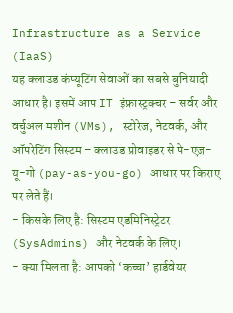Infrastructure as a Service (IaaS)
यह क्लाउड कंप्यूटिंग सेवाओं का सबसे बुनियादी आधार है। इसमें आप IT इंफ्रास्ट्रक्चर – सर्वर और वर्चुअल मशीन (VMs), स्टोरेज, नेटवर्क, और ऑपरेटिंग सिस्टम – क्लाउड प्रोवाइडर से पे-एज़-यू-गो (pay-as-you-go) आधार पर किराए पर लेते हैं।
- किसके लिए है: सिस्टम एडमिनिस्ट्रेटर (SysAdmins) और नेटवर्क के लिए।
- क्या मिलता है: आपको ‘कच्चा’ हार्डवेयर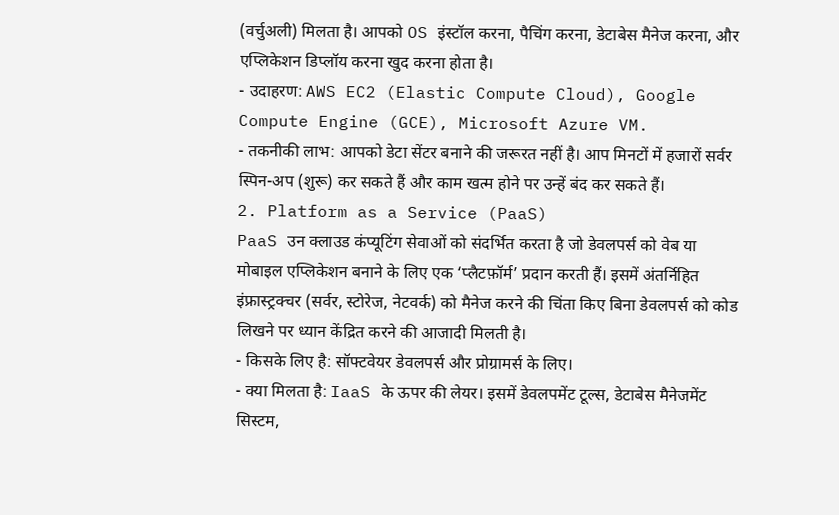(वर्चुअली) मिलता है। आपको OS इंस्टॉल करना, पैचिंग करना, डेटाबेस मैनेज करना, और एप्लिकेशन डिप्लॉय करना खुद करना होता है।
- उदाहरण: AWS EC2 (Elastic Compute Cloud), Google Compute Engine (GCE), Microsoft Azure VM.
- तकनीकी लाभ: आपको डेटा सेंटर बनाने की जरूरत नहीं है। आप मिनटों में हजारों सर्वर स्पिन-अप (शुरू) कर सकते हैं और काम खत्म होने पर उन्हें बंद कर सकते हैं।
2. Platform as a Service (PaaS)
PaaS उन क्लाउड कंप्यूटिंग सेवाओं को संदर्भित करता है जो डेवलपर्स को वेब या मोबाइल एप्लिकेशन बनाने के लिए एक ‘प्लैटफ़ॉर्म’ प्रदान करती हैं। इसमें अंतर्निहित इंफ्रास्ट्रक्चर (सर्वर, स्टोरेज, नेटवर्क) को मैनेज करने की चिंता किए बिना डेवलपर्स को कोड लिखने पर ध्यान केंद्रित करने की आजादी मिलती है।
- किसके लिए है: सॉफ्टवेयर डेवलपर्स और प्रोग्रामर्स के लिए।
- क्या मिलता है: IaaS के ऊपर की लेयर। इसमें डेवलपमेंट टूल्स, डेटाबेस मैनेजमेंट सिस्टम,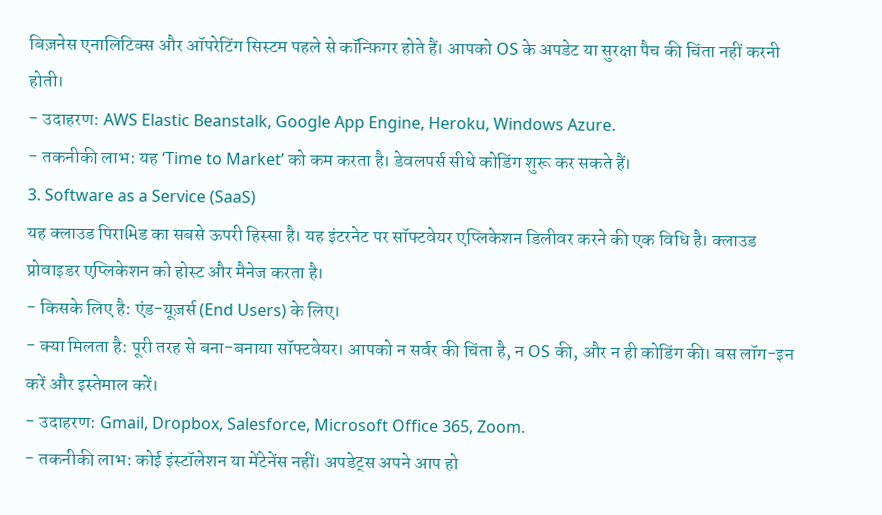बिज़नेस एनालिटिक्स और ऑपरेटिंग सिस्टम पहले से कॉन्फ़िगर होते हैं। आपको OS के अपडेट या सुरक्षा पैच की चिंता नहीं करनी होती।
- उदाहरण: AWS Elastic Beanstalk, Google App Engine, Heroku, Windows Azure.
- तकनीकी लाभ: यह ‘Time to Market’ को कम करता है। डेवलपर्स सीधे कोडिंग शुरू कर सकते हैं।
3. Software as a Service (SaaS)
यह क्लाउड पिराમિड का सबसे ऊपरी हिस्सा है। यह इंटरनेट पर सॉफ्टवेयर एप्लिकेशन डिलीवर करने की एक विधि है। क्लाउड प्रोवाइडर एप्लिकेशन को होस्ट और मैनेज करता है।
- किसके लिए है: एंड-यूज़र्स (End Users) के लिए।
- क्या मिलता है: पूरी तरह से बना-बनाया सॉफ्टवेयर। आपको न सर्वर की चिंता है, न OS की, और न ही कोडिंग की। बस लॉग-इन करें और इस्तेमाल करें।
- उदाहरण: Gmail, Dropbox, Salesforce, Microsoft Office 365, Zoom.
- तकनीकी लाभ: कोई इंस्टॉलेशन या मेंटेनेंस नहीं। अपडेट्स अपने आप हो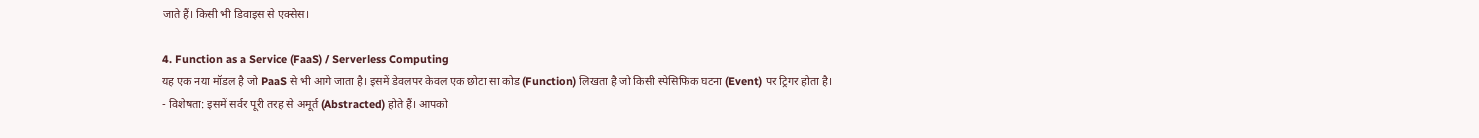जाते हैं। किसी भी डिवाइस से एक्सेस।

4. Function as a Service (FaaS) / Serverless Computing
यह एक नया मॉडल है जो PaaS से भी आगे जाता है। इसमें डेवलपर केवल एक छोटा सा कोड (Function) लिखता है जो किसी स्पेसिफिक घटना (Event) पर ट्रिगर होता है।
- विशेषता: इसमें सर्वर पूरी तरह से अमूर्त (Abstracted) होते हैं। आपको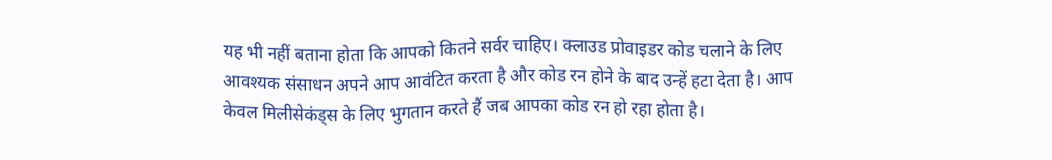यह भी नहीं बताना होता कि आपको कितने सर्वर चाहिए। क्लाउड प्रोवाइडर कोड चलाने के लिए आवश्यक संसाधन अपने आप आवंटित करता है और कोड रन होने के बाद उन्हें हटा देता है। आप केवल मिलीसेकंड्स के लिए भुगतान करते हैं जब आपका कोड रन हो रहा होता है।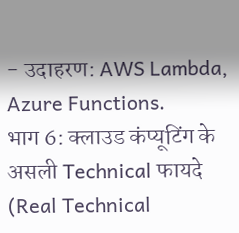- उदाहरण: AWS Lambda, Azure Functions.
भाग 6: क्लाउड कंप्यूटिंग के असली Technical फायदे (Real Technical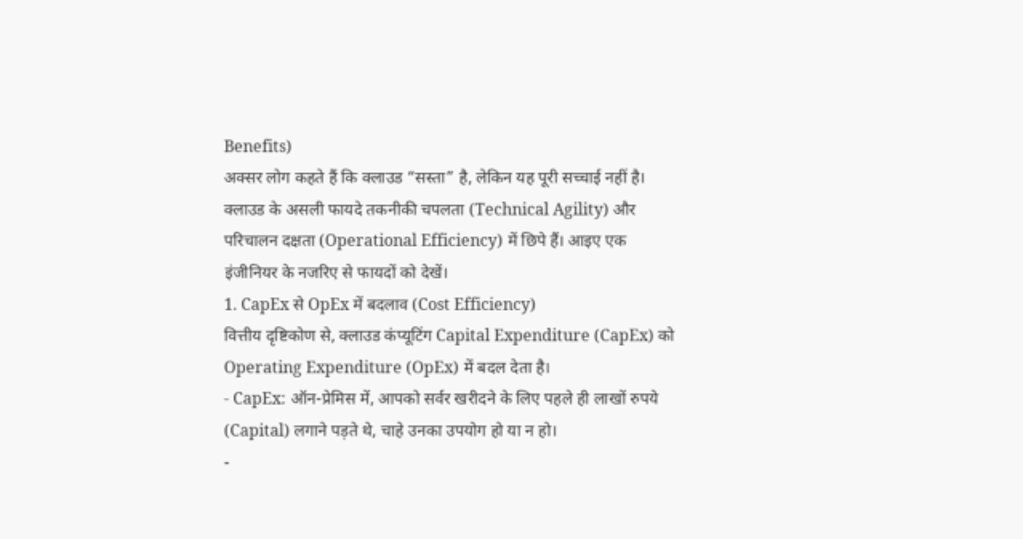Benefits)
अक्सर लोग कहते हैं कि क्लाउड “सस्ता” है, लेकिन यह पूरी सच्चाई नहीं है। क्लाउड के असली फायदे तकनीकी चपलता (Technical Agility) और परिचालन दक्षता (Operational Efficiency) में छिपे हैं। आइए एक इंजीनियर के नजरिए से फायदों को देखें।
1. CapEx से OpEx में बदलाव (Cost Efficiency)
वित्तीय दृष्टिकोण से, क्लाउड कंप्यूटिंग Capital Expenditure (CapEx) को Operating Expenditure (OpEx) में बदल देता है।
- CapEx: ऑन-प्रेमिस में, आपको सर्वर खरीदने के लिए पहले ही लाखों रुपये (Capital) लगाने पड़ते थे, चाहे उनका उपयोग हो या न हो।
-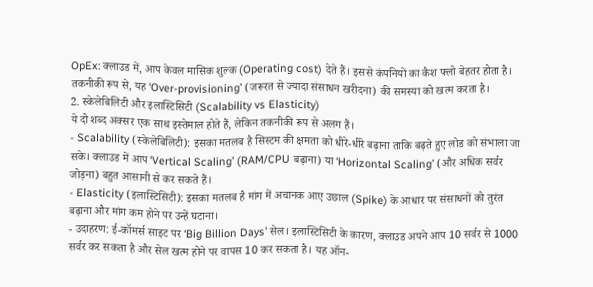OpEx: क्लाउड में, आप केवल मासिक शुल्क (Operating cost) देते हैं। इससे कंपनियों का कैश फ्लो बेहतर होता है। तकनीकी रूप से, यह ‘Over-provisioning’ (जरूरत से ज्यादा संसाधन खरीदना) की समस्या को खत्म करता है।
2. स्केलेबिलिटी और इलास्टिसिटी (Scalability vs Elasticity)
ये दो शब्द अक्सर एक साथ इस्तेमाल होते हैं, लेकिन तकनीकी रूप से अलग हैं।
- Scalability (स्केलेबिलिटी): इसका मतलब है सिस्टम की क्षमता को धीरे-धीरे बढ़ाना ताकि बढ़ते हुए लोड को संभाला जा सके। क्लाउड में आप ‘Vertical Scaling’ (RAM/CPU बढ़ाना) या ‘Horizontal Scaling’ (और अधिक सर्वर जोड़ना) बहुत आसानी से कर सकते हैं।
- Elasticity (इलास्टिसिटी): इसका मतलब है मांग में अचानक आए उछाल (Spike) के आधार पर संसाधनों को तुरंत बढ़ाना और मांग कम होने पर उन्हें घटाना।
- उदाहरण: ई-कॉमर्स साइट पर ‘Big Billion Days’ सेल। इलास्टिसिटी के कारण, क्लाउड अपने आप 10 सर्वर से 1000 सर्वर कर सकता है और सेल खत्म होने पर वापस 10 कर सकता है। यह ऑन-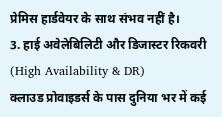प्रेमिस हार्डवेयर के साथ संभव नहीं है।
3. हाई अवेलेबिलिटी और डिजास्टर रिकवरी (High Availability & DR)
क्लाउड प्रोवाइडर्स के पास दुनिया भर में कई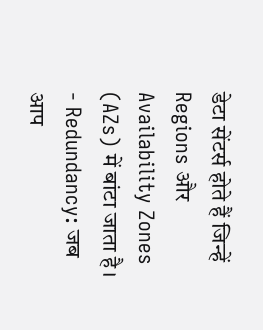डेटा सेंटर्स होते हैं जिन्हें Regions और Availability Zones (AZs) में बांटा जाता है।
- Redundancy: जब आप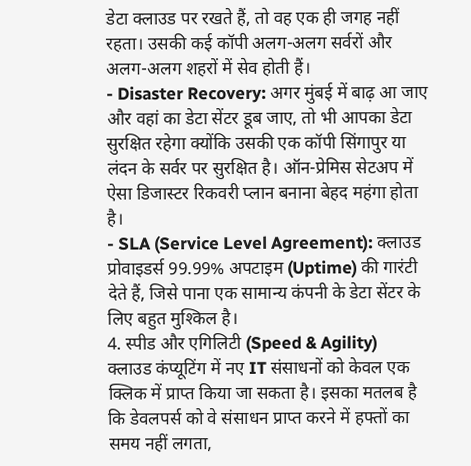डेटा क्लाउड पर रखते हैं, तो वह एक ही जगह नहीं रहता। उसकी कई कॉपी अलग-अलग सर्वरों और अलग-अलग शहरों में सेव होती हैं।
- Disaster Recovery: अगर मुंबई में बाढ़ आ जाए और वहां का डेटा सेंटर डूब जाए, तो भी आपका डेटा सुरक्षित रहेगा क्योंकि उसकी एक कॉपी सिंगापुर या लंदन के सर्वर पर सुरक्षित है। ऑन-प्रेमिस सेटअप में ऐसा डिजास्टर रिकवरी प्लान बनाना बेहद महंगा होता है।
- SLA (Service Level Agreement): क्लाउड प्रोवाइडर्स 99.99% अपटाइम (Uptime) की गारंटी देते हैं, जिसे पाना एक सामान्य कंपनी के डेटा सेंटर के लिए बहुत मुश्किल है।
4. स्पीड और एगिलिटी (Speed & Agility)
क्लाउड कंप्यूटिंग में नए IT संसाधनों को केवल एक क्लिक में प्राप्त किया जा सकता है। इसका मतलब है कि डेवलपर्स को वे संसाधन प्राप्त करने में हफ्तों का समय नहीं लगता,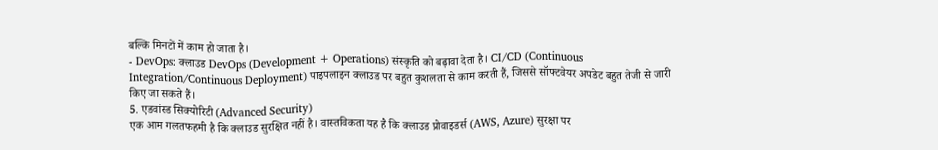बल्कि मिनटों में काम हो जाता है।
- DevOps: क्लाउड DevOps (Development + Operations) संस्कृति को बढ़ावा देता है। CI/CD (Continuous Integration/Continuous Deployment) पाइपलाइन क्लाउड पर बहुत कुशलता से काम करती हैं, जिससे सॉफ्टवेयर अपडेट बहुत तेजी से जारी किए जा सकते हैं।
5. एडवांस्ड सिक्योरिटी (Advanced Security)
एक आम गलतफहमी है कि क्लाउड सुरक्षित नहीं है। वास्तविकता यह है कि क्लाउड प्रोवाइडर्स (AWS, Azure) सुरक्षा पर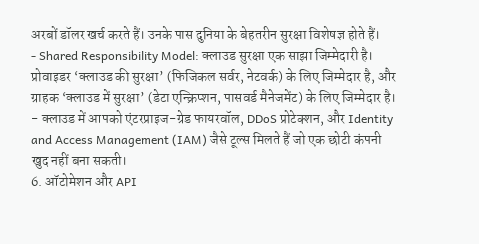अरबों डॉलर खर्च करते हैं। उनके पास दुनिया के बेहतरीन सुरक्षा विशेषज्ञ होते हैं।
- Shared Responsibility Model: क्लाउड सुरक्षा एक साझा जिम्मेदारी है। प्रोवाइडर ‘क्लाउड की सुरक्षा’ (फिजिकल सर्वर, नेटवर्क) के लिए जिम्मेदार है, और ग्राहक ‘क्लाउड में सुरक्षा’ (डेटा एन्क्रिप्शन, पासवर्ड मैनेजमेंट) के लिए जिम्मेदार है।
- क्लाउड में आपको एंटरप्राइज-ग्रेड फायरवॉल, DDoS प्रोटेक्शन, और Identity and Access Management (IAM) जैसे टूल्स मिलते हैं जो एक छोटी कंपनी खुद नहीं बना सकती।
6. ऑटोमेशन और API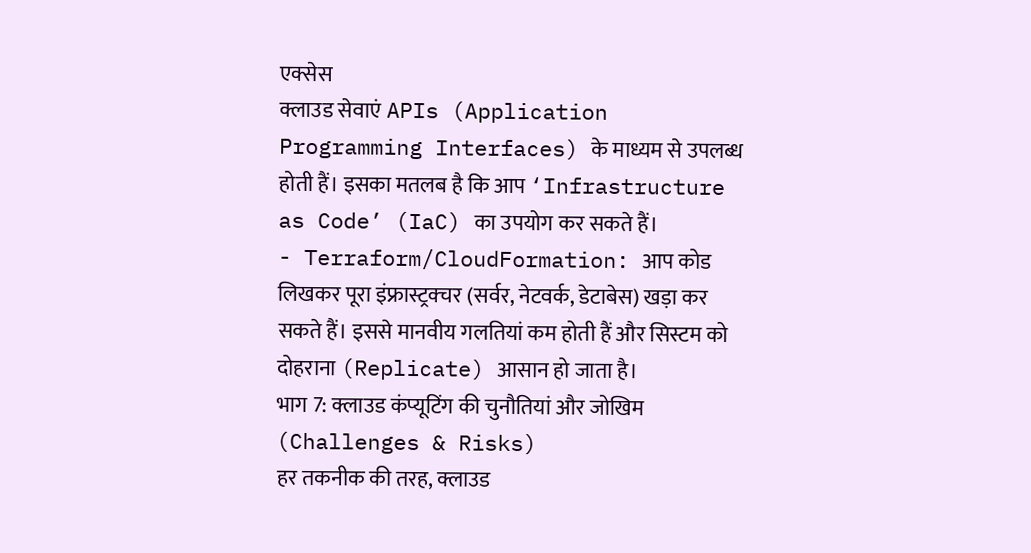एक्सेस
क्लाउड सेवाएं APIs (Application Programming Interfaces) के माध्यम से उपलब्ध होती हैं। इसका मतलब है कि आप ‘Infrastructure as Code’ (IaC) का उपयोग कर सकते हैं।
- Terraform/CloudFormation: आप कोड लिखकर पूरा इंफ्रास्ट्रक्चर (सर्वर, नेटवर्क, डेटाबेस) खड़ा कर सकते हैं। इससे मानवीय गलतियां कम होती हैं और सिस्टम को दोहराना (Replicate) आसान हो जाता है।
भाग 7: क्लाउड कंप्यूटिंग की चुनौतियां और जोखिम (Challenges & Risks)
हर तकनीक की तरह, क्लाउड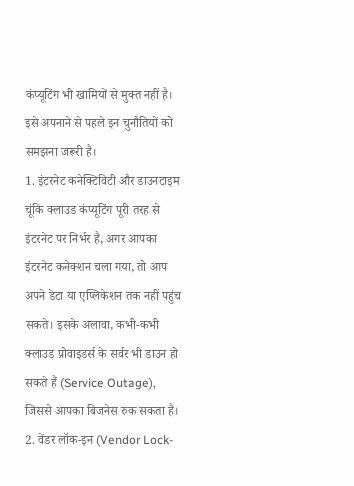कंप्यूटिंग भी खामियों से मुक्त नहीं है। इसे अपनाने से पहले इन चुनौतियों को समझना जरूरी है।
1. इंटरनेट कनेक्टिविटी और डाउनटाइम
चूंकि क्लाउड कंप्यूटिंग पूरी तरह से इंटरनेट पर निर्भर है, अगर आपका इंटरनेट कनेक्शन चला गया, तो आप अपने डेटा या एप्लिकेशन तक नहीं पहुंच सकते। इसके अलावा, कभी-कभी क्लाउड प्रोवाइडर्स के सर्वर भी डाउन हो सकते हैं (Service Outage), जिससे आपका बिजनेस रुक सकता है।
2. वेंडर लॉक-इन (Vendor Lock-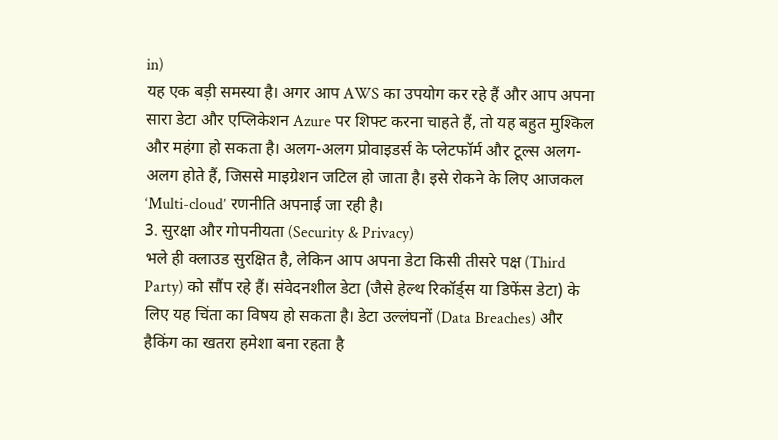in)
यह एक बड़ी समस्या है। अगर आप AWS का उपयोग कर रहे हैं और आप अपना सारा डेटा और एप्लिकेशन Azure पर शिफ्ट करना चाहते हैं, तो यह बहुत मुश्किल और महंगा हो सकता है। अलग-अलग प्रोवाइडर्स के प्लेटफॉर्म और टूल्स अलग-अलग होते हैं, जिससे माइग्रेशन जटिल हो जाता है। इसे रोकने के लिए आजकल ‘Multi-cloud’ रणनीति अपनाई जा रही है।
3. सुरक्षा और गोपनीयता (Security & Privacy)
भले ही क्लाउड सुरक्षित है, लेकिन आप अपना डेटा किसी तीसरे पक्ष (Third Party) को सौंप रहे हैं। संवेदनशील डेटा (जैसे हेल्थ रिकॉर्ड्स या डिफेंस डेटा) के लिए यह चिंता का विषय हो सकता है। डेटा उल्लंघनों (Data Breaches) और हैकिंग का खतरा हमेशा बना रहता है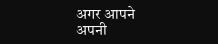अगर आपने अपनी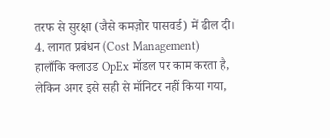तरफ से सुरक्षा (जैसे कमज़ोर पासवर्ड) में ढील दी।
4. लागत प्रबंधन (Cost Management)
हालाँकि क्लाउड OpEx मॉडल पर काम करता है, लेकिन अगर इसे सही से मॉनिटर नहीं किया गया,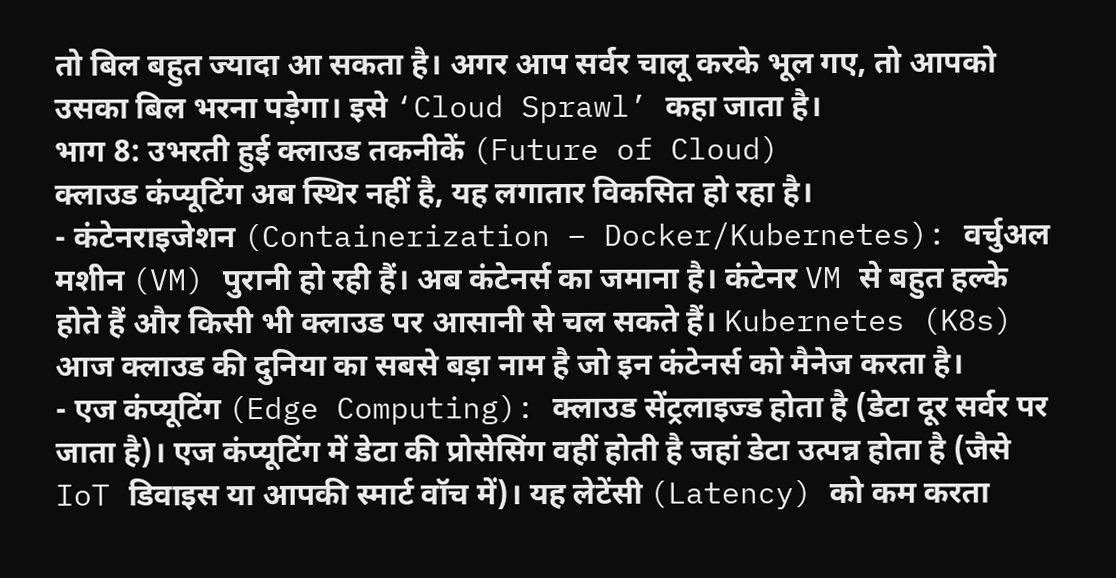तो बिल बहुत ज्यादा आ सकता है। अगर आप सर्वर चालू करके भूल गए, तो आपको उसका बिल भरना पड़ेगा। इसे ‘Cloud Sprawl’ कहा जाता है।
भाग 8: उभरती हुई क्लाउड तकनीकें (Future of Cloud)
क्लाउड कंप्यूटिंग अब स्थिर नहीं है, यह लगातार विकसित हो रहा है।
- कंटेनराइजेशन (Containerization – Docker/Kubernetes): वर्चुअल मशीन (VM) पुरानी हो रही हैं। अब कंटेनर्स का जमाना है। कंटेनर VM से बहुत हल्के होते हैं और किसी भी क्लाउड पर आसानी से चल सकते हैं। Kubernetes (K8s) आज क्लाउड की दुनिया का सबसे बड़ा नाम है जो इन कंटेनर्स को मैनेज करता है।
- एज कंप्यूटिंग (Edge Computing): क्लाउड सेंट्रलाइज्ड होता है (डेटा दूर सर्वर पर जाता है)। एज कंप्यूटिंग में डेटा की प्रोसेसिंग वहीं होती है जहां डेटा उत्पन्न होता है (जैसे IoT डिवाइस या आपकी स्मार्ट वॉच में)। यह लेटेंसी (Latency) को कम करता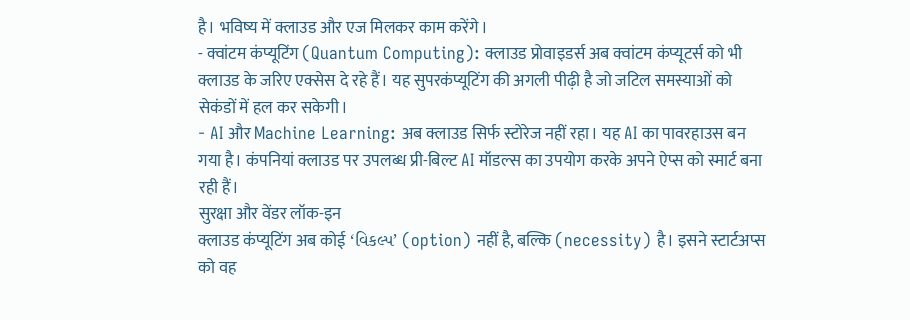है। भविष्य में क्लाउड और एज मिलकर काम करेंगे।
- क्वांटम कंप्यूटिंग (Quantum Computing): क्लाउड प्रोवाइडर्स अब क्वांटम कंप्यूटर्स को भी क्लाउड के जरिए एक्सेस दे रहे हैं। यह सुपरकंप्यूटिंग की अगली पीढ़ी है जो जटिल समस्याओं को सेकंडों में हल कर सकेगी।
- AI और Machine Learning: अब क्लाउड सिर्फ स्टोरेज नहीं रहा। यह AI का पावरहाउस बन गया है। कंपनियां क्लाउड पर उपलब्ध प्री-बिल्ट AI मॉडल्स का उपयोग करके अपने ऐप्स को स्मार्ट बना रही हैं।
सुरक्षा और वेंडर लॉक-इन
क्लाउड कंप्यूटिंग अब कोई ‘વિકલ્પ’ (option) नहीं है, बल्कि (necessity) है। इसने स्टार्टअप्स को वह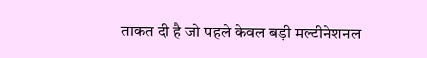ताकत दी है जो पहले केवल बड़ी मल्टीनेशनल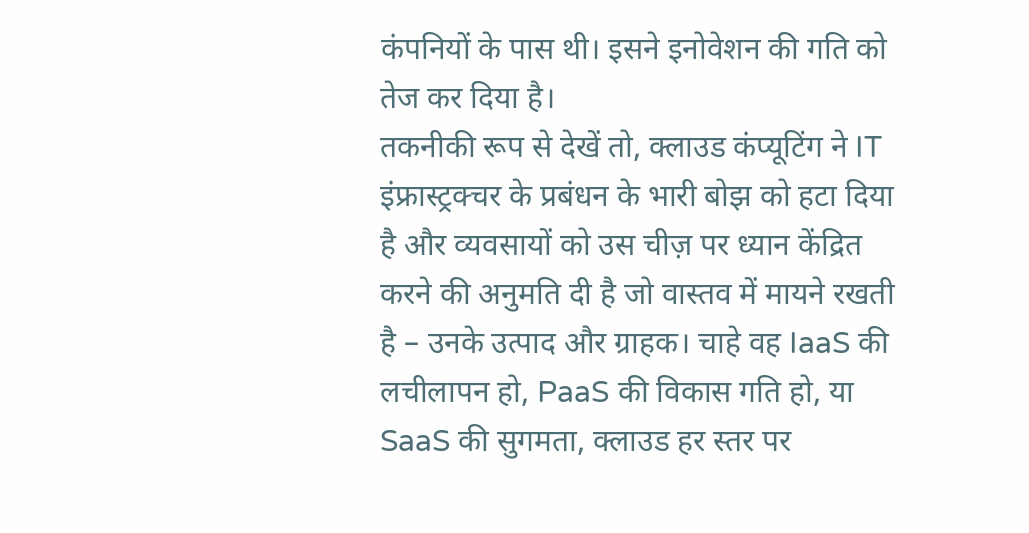कंपनियों के पास थी। इसने इनोवेशन की गति को तेज कर दिया है।
तकनीकी रूप से देखें तो, क्लाउड कंप्यूटिंग ने IT इंफ्रास्ट्रक्चर के प्रबंधन के भारी बोझ को हटा दिया है और व्यवसायों को उस चीज़ पर ध्यान केंद्रित करने की अनुमति दी है जो वास्तव में मायने रखती है – उनके उत्पाद और ग्राहक। चाहे वह IaaS की लचीलापन हो, PaaS की विकास गति हो, या SaaS की सुगमता, क्लाउड हर स्तर पर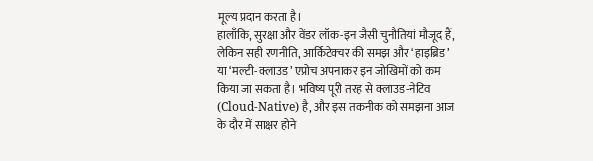मूल्य प्रदान करता है।
हालाँकि, सुरक्षा और वेंडर लॉक-इन जैसी चुनौतियां मौजूद हैं, लेकिन सही रणनीति, आर्किटेक्चर की समझ और ‘हाइब्रिड’ या ‘मल्टी-क्लाउड’ एप्रोच अपनाकर इन जोखिमों को कम किया जा सकता है। भविष्य पूरी तरह से क्लाउड-नेटिव (Cloud-Native) है, और इस तकनीक को समझना आज के दौर में साक्षर होने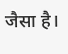जैसा है।